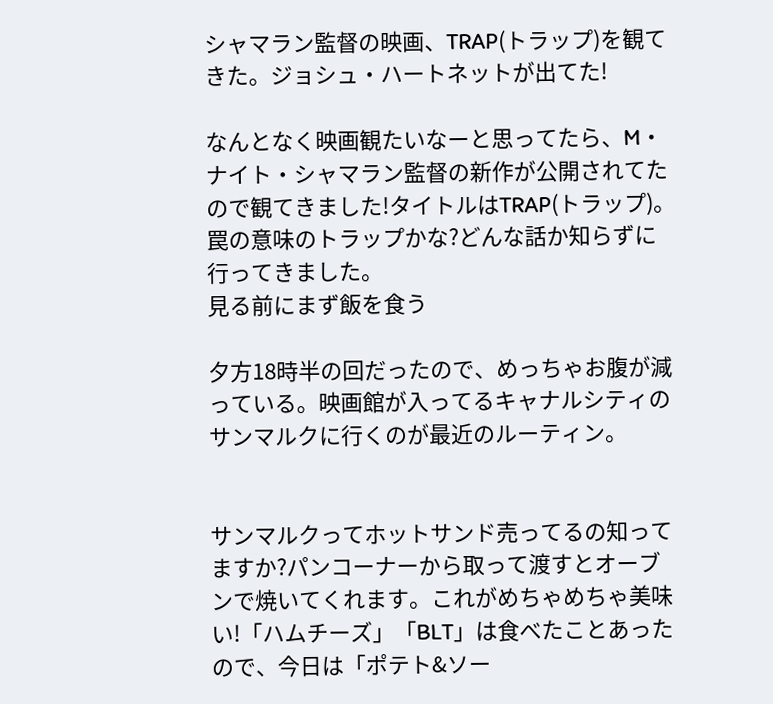シャマラン監督の映画、TRAP(トラップ)を観てきた。ジョシュ・ハートネットが出てた!

なんとなく映画観たいなーと思ってたら、M・ナイト・シャマラン監督の新作が公開されてたので観てきました!タイトルはTRAP(トラップ)。罠の意味のトラップかな?どんな話か知らずに行ってきました。
見る前にまず飯を食う

夕方18時半の回だったので、めっちゃお腹が減っている。映画館が入ってるキャナルシティのサンマルクに行くのが最近のルーティン。


サンマルクってホットサンド売ってるの知ってますか?パンコーナーから取って渡すとオーブンで焼いてくれます。これがめちゃめちゃ美味い!「ハムチーズ」「BLT」は食べたことあったので、今日は「ポテト&ソー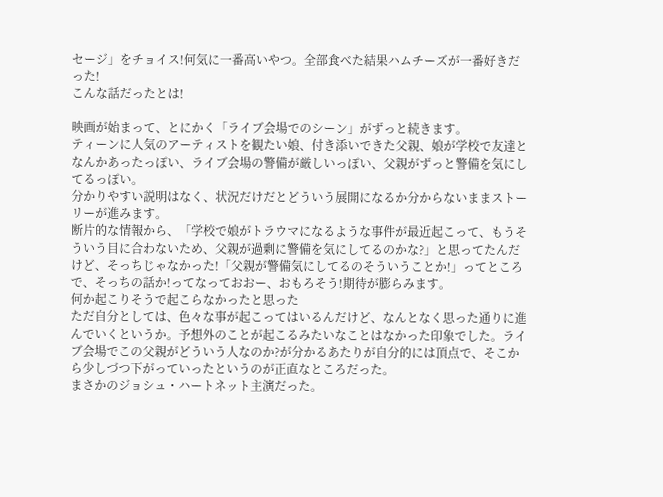セージ」をチョイス!何気に一番高いやつ。全部食べた結果ハムチーズが一番好きだった!
こんな話だったとは!

映画が始まって、とにかく「ライブ会場でのシーン」がずっと続きます。
ティーンに人気のアーティストを観たい娘、付き添いできた父親、娘が学校で友達となんかあったっぽい、ライブ会場の警備が厳しいっぽい、父親がずっと警備を気にしてるっぽい。
分かりやすい説明はなく、状況だけだとどういう展開になるか分からないままストーリーが進みます。
断片的な情報から、「学校で娘がトラウマになるような事件が最近起こって、もうそういう目に合わないため、父親が過剰に警備を気にしてるのかな?」と思ってたんだけど、そっちじゃなかった!「父親が警備気にしてるのそういうことか!」ってところで、そっちの話か!ってなっておおー、おもろそう!期待が膨らみます。
何か起こりそうで起こらなかったと思った
ただ自分としては、色々な事が起こってはいるんだけど、なんとなく思った通りに進んでいくというか。予想外のことが起こるみたいなことはなかった印象でした。ライブ会場でこの父親がどういう人なのか?が分かるあたりが自分的には頂点で、そこから少しづつ下がっていったというのが正直なところだった。
まさかのジョシュ・ハートネット主演だった。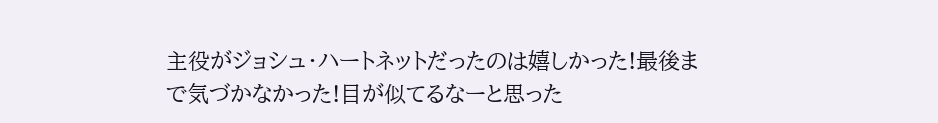主役がジョシュ・ハートネットだったのは嬉しかった!最後まで気づかなかった!目が似てるなーと思った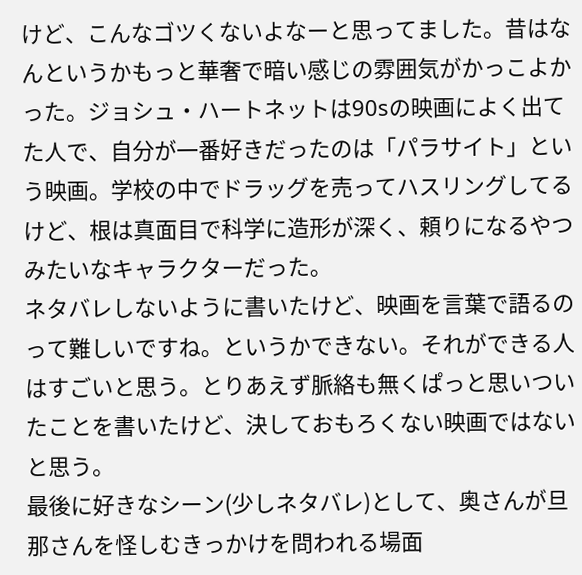けど、こんなゴツくないよなーと思ってました。昔はなんというかもっと華奢で暗い感じの雰囲気がかっこよかった。ジョシュ・ハートネットは90sの映画によく出てた人で、自分が一番好きだったのは「パラサイト」という映画。学校の中でドラッグを売ってハスリングしてるけど、根は真面目で科学に造形が深く、頼りになるやつ みたいなキャラクターだった。
ネタバレしないように書いたけど、映画を言葉で語るのって難しいですね。というかできない。それができる人はすごいと思う。とりあえず脈絡も無くぱっと思いついたことを書いたけど、決しておもろくない映画ではないと思う。
最後に好きなシーン(少しネタバレ)として、奥さんが旦那さんを怪しむきっかけを問われる場面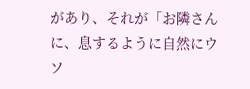があり、それが「お隣さんに、息するように自然にウソ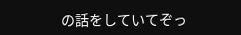の話をしていてぞっ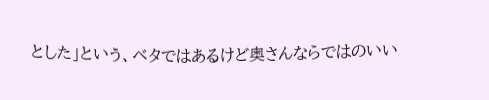とした」という、ベタではあるけど奥さんならではのいい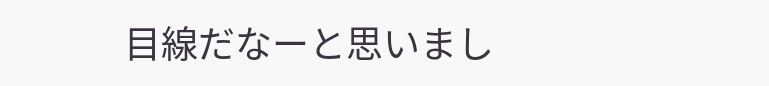目線だなーと思いまし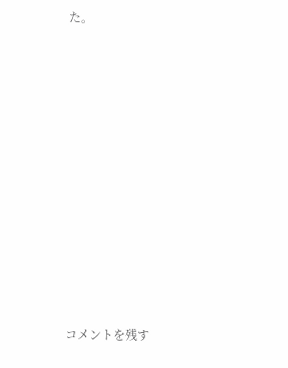た。












コメントを残す